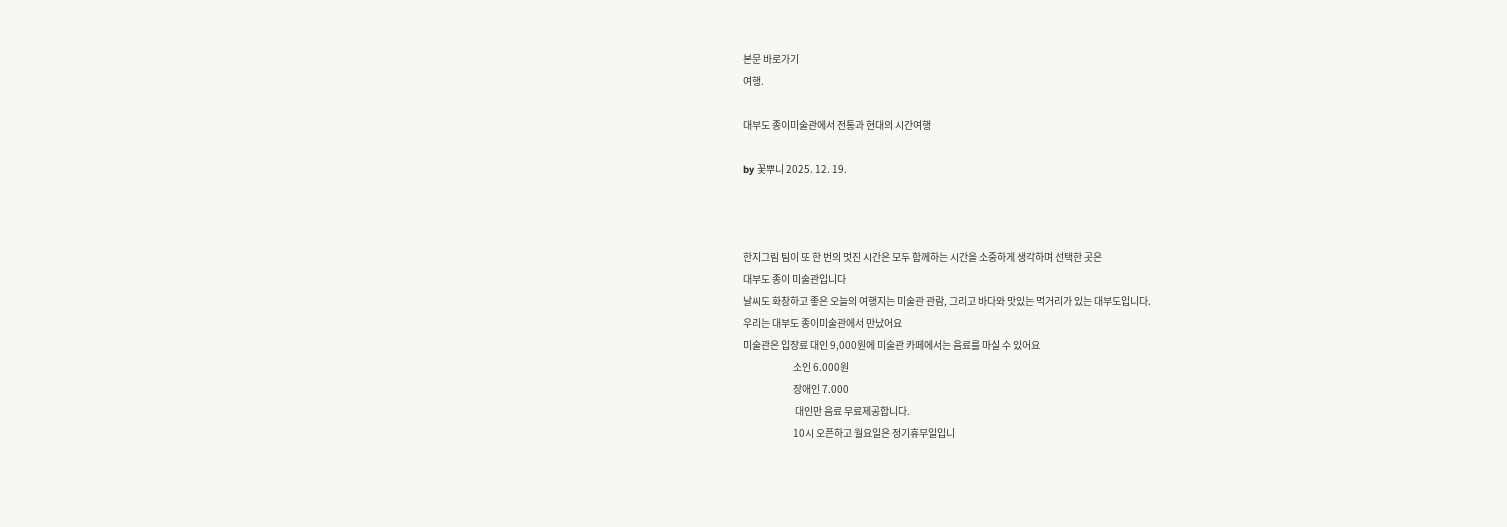본문 바로가기
여행.

대부도 종이미술관에서 전통과 현대의 시간여행

by 꽃뿌니 2025. 12. 19.



한지그림 팀이 또 한 번의 멋진 시간은 모두 함께하는 시간을 소중하게 생각하며 선택한 곳은
대부도 종이 미술관입니다
날씨도 화창하고 좋은 오늘의 여행지는 미술관 관람, 그리고 바다와 맛있는 먹거리가 있는 대부도입니다.
우리는 대부도 종이미술관에서 만났어요
미술관은 입장료 대인 9,000원에 미술관 카페에서는 음료를 마실 수 있어요
                         소인 6.000원
                         장애인 7.000
                          대인만 음료 무료제공합니다.
                         10시 오픈하고 월요일은 정기휴무일입니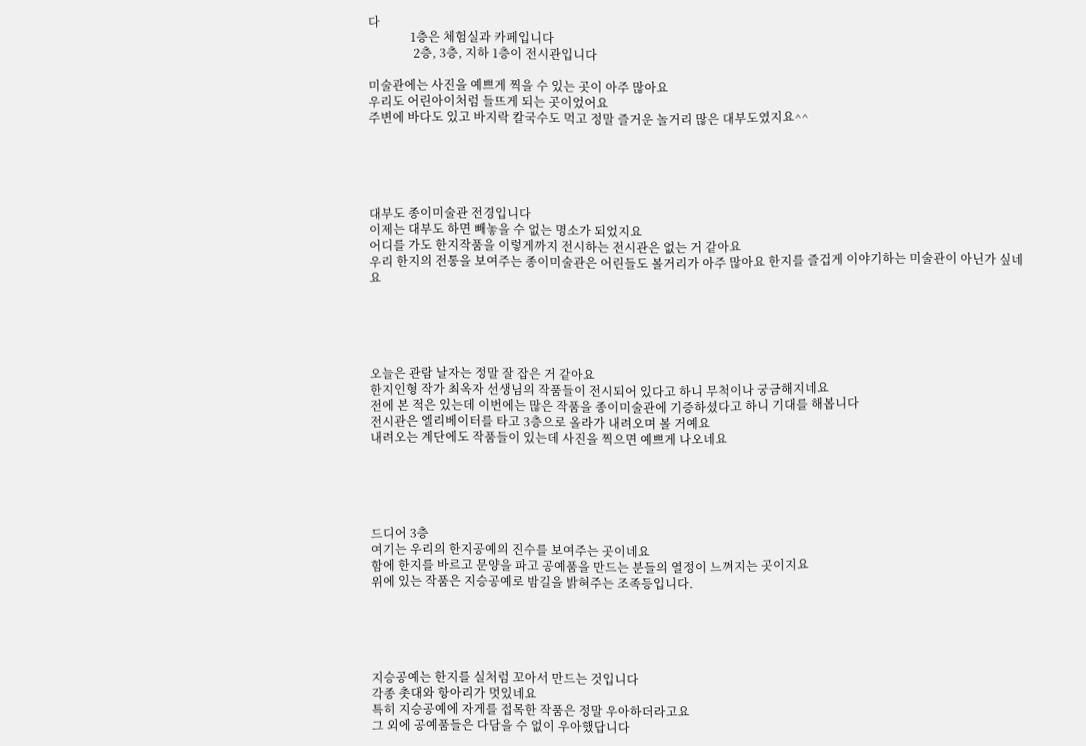다
              1층은 체험실과 카페입니다
               2층, 3층, 지하 1층이 전시관입니다

미술관에는 사진을 예쁘게 찍을 수 있는 곳이 아주 많아요
우리도 어린아이처럼 들뜨게 되는 곳이었어요
주변에 바다도 있고 바지락 칼국수도 먹고 정말 즐거운 놀거리 많은 대부도였지요^^





대부도 종이미술관 전경입니다
이제는 대부도 하면 빼놓을 수 없는 명소가 되었지요
어디를 가도 한지작품을 이렇게까지 전시하는 전시관은 없는 거 같아요
우리 한지의 전통을 보여주는 종이미술관은 어린들도 볼거리가 아주 많아요 한지를 즐겁게 이야기하는 미술관이 아닌가 싶네요





오늘은 관람 날자는 정말 잘 잡은 거 같아요
한지인형 작가 최옥자 선생님의 작품들이 전시되어 있다고 하니 무척이나 궁금해지네요
전에 본 적은 있는데 이번에는 많은 작품을 종이미술관에 기증하셨다고 하니 기대를 해봅니다
전시관은 엘리베이터를 타고 3층으로 올라가 내려오며 볼 거예요
내려오는 계단에도 작품들이 있는데 사진을 찍으면 예쁘게 나오네요





드디어 3층
여기는 우리의 한지공예의 진수를 보여주는 곳이네요
함에 한지를 바르고 문양을 파고 공예품을 만드는 분들의 열정이 느껴지는 곳이지요
위에 있는 작품은 지승공예로 밤길을 밝혀주는 조족등입니다.





지승공예는 한지를 실처럼 꼬아서 만드는 것입니다
각종 촛대와 항아리가 멋있네요
특히 지승공예에 자게를 접목한 작품은 정말 우아하더라고요
그 외에 공예품들은 다담을 수 없이 우아했답니다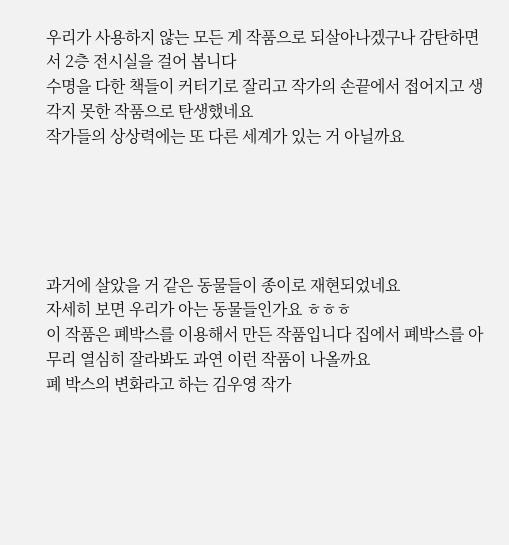우리가 사용하지 않는 모든 게 작품으로 되살아나겠구나 감탄하면서 2층 전시실을 걸어 봅니다
수명을 다한 책들이 커터기로 잘리고 작가의 손끝에서 접어지고 생각지 못한 작품으로 탄생했네요
작가들의 상상력에는 또 다른 세계가 있는 거 아닐까요





과거에 살았을 거 같은 동물들이 종이로 재현되었네요
자세히 보면 우리가 아는 동물들인가요 ㅎㅎㅎ
이 작품은 폐박스를 이용해서 만든 작품입니다 집에서 폐박스를 아무리 열심히 잘라봐도 과연 이런 작품이 나올까요
폐 박스의 변화라고 하는 김우영 작가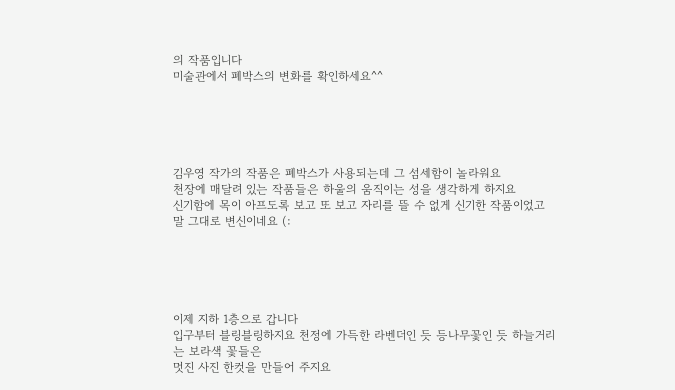의 작품입니다
미술관에서 폐박스의 변화를 확인하세요^^





김우영 작가의 작품은 폐박스가 사용되는데 그 섬세함이 놀라워요
천장에 매달려 있는 작품들은 하울의 움직이는 성을 생각하게 하지요
신기함에 목이 아프도록 보고 또 보고 자리를 뜰 수 없게 신기한 작품이었고 말 그대로 변신이네요 (:





이제 지하 1층으로 갑니다
입구부터 블링블링하지요 천정에 가득한 라벤더인 듯 등나무꽃인 듯 하늘거리는 보라색 꽃들은
멋진 사진 한컷을 만들어 주지요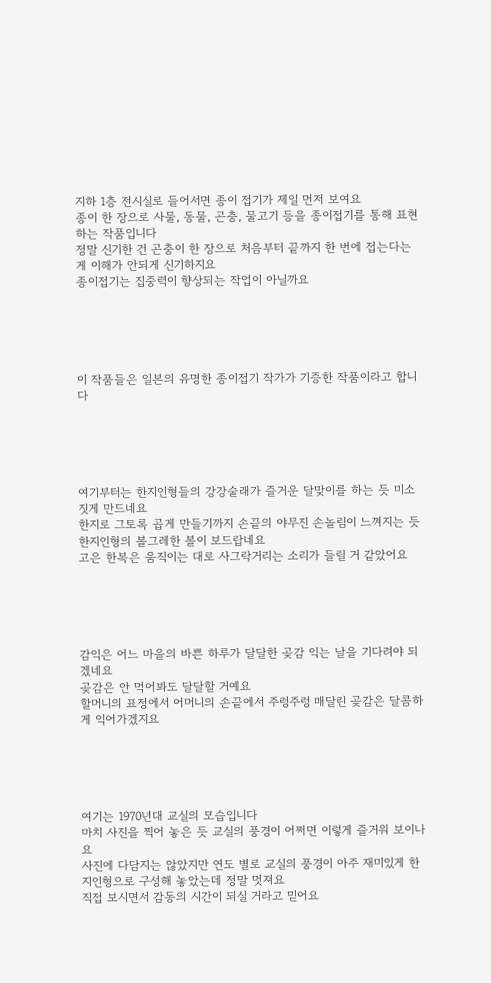지하 1층 전시실로 들어서면 종이 접기가 제일 먼저 보여요
종이 한 장으로 사물, 동물, 곤충, 물고기 등을 종이접기를 통해 표현하는 작품입니다
정말 신기한 건 곤충이 한 장으로 처음부터 끝까지 한 번에 접는다는 게 이해가 안되게 신기하지요
종이접기는 집중력이 향상되는 작업이 아닐까요





이 작품들은 일본의 유명한 종이접기 작가가 기증한 작품이라고 합니다





여기부터는 한지인형들의 강강술래가 즐거운 달맞이를 하는 듯 미소 짓게 만드네요
한지로 그토록 곱게 만들기까지 손끝의 야무진 손놀림이 느껴지는 듯 한지인형의 볼그레한 볼이 보드랍네요
고은 한복은 움직이는 대로 사그락거리는 소리가 들릴 거 같았어요





감익은 어느 마을의 바쁜 하루가 달달한 곶감 익는 날을 기다려야 되겠네요
곶감은 안 먹어봐도 달달할 거예요
할머니의 표정에서 어머니의 손끝에서 주렁주렁 매달린 곶감은 달콤하게 익어가겠지요





여기는 1970년대 교실의 모습입니다
마치 사진을 찍어 놓은 듯 교실의 풍경이 어쩌면 이렇게 즐거워 보이나요
사진에 다담지는 않았지만 연도 별로 교실의 풍경이 아주 재미있게 한지인형으로 구성해 놓았는데 정말 멋져요
직접 보시면서 감동의 시간이 되실 거라고 믿어요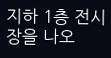지하 1층 전시장을 나오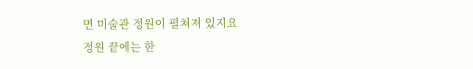면 미술관 정원이 펼쳐져 있지요
정원 끝에는 한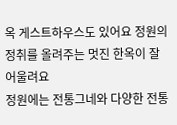옥 게스트하우스도 있어요 정원의 정취를 올려주는 멋진 한옥이 잘 어울려요
정원에는 전통그네와 다양한 전통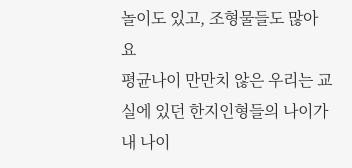놀이도 있고, 조형물들도 많아요
평균나이 만만치 않은 우리는 교실에 있던 한지인형들의 나이가 내 나이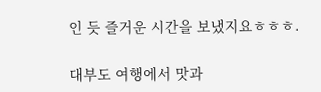인 듯 즐거운 시간을 보냈지요ㅎㅎㅎ.

대부도 여행에서 맛과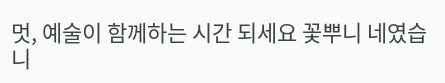멋, 예술이 함께하는 시간 되세요 꽃뿌니 네였습니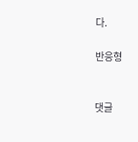다.

반응형


댓글